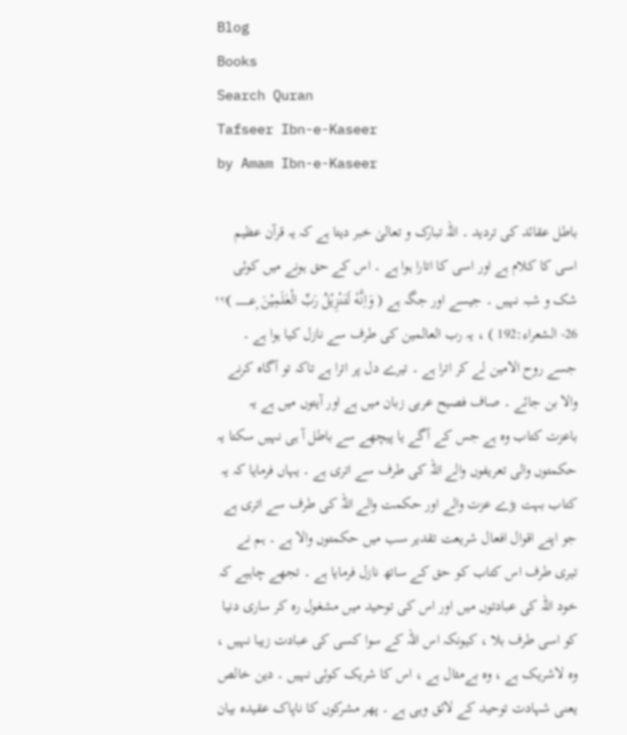Blog
Books
Search Quran
Tafseer Ibn-e-Kaseer
by Amam Ibn-e-Kaseer

باطل عقائد کی تردید ۔ اللہ تبارک و تعالیٰ خبر دیتا ہے کہ یہ قرآن عظیم اسی کا کلام ہے اور اسی کا اتارا ہوا ہے ۔ اس کے حق ہونے میں کوئی شک و شبہ نہیں ۔ جیسے اور جگہ ہے ( وَاِنَّهٗ لَتَنْزِيْلُ رَبِّ الْعٰلَمِيْنَ ١٩٢؀ۭ ) 26- الشعراء:192 ) ، یہ رب العالمین کی طرف سے نازل کیا ہوا ہے ۔ جسے روح الامین لے کر اترا ہے ۔ تیرے دل پر اترا ہے تاکہ تو آگاہ کرنے والا بن جائے ۔ صاف فصیح عربی زبان میں ہے اور آیتوں میں ہے یہ باعزت کتاب وہ ہے جس کے آگے یا پیچھے سے باطل آ ہی نہیں سکتا یہ حکمتوں والی تعریفوں والے اللہ کی طرف سے اتری ہے ۔ یہاں فرمایا کہ یہ کتاب بہت بڑے عزت والے اور حکمت والے اللہ کی طرف سے اتری ہے جو اپنے اقوال افعال شریعت تقدیر سب میں حکمتوں والا ہے ۔ ہم نے تیری طرف اس کتاب کو حق کے ساتھ نازل فرمایا ہے ۔ تجھے چاہیے کہ خود اللہ کی عبادتوں میں اور اس کی توحید میں مشغول رہ کر ساری دنیا کو اسی طرف بلا ، کیونکہ اس اللہ کے سوا کسی کی عبادت زیبا نہیں ، وہ لاشریک ہے ، وہ بےمثال ہے ، اس کا شریک کوئی نہیں ۔ دین خالص یعنی شہادت توحید کے لائق وہی ہے ۔ پھر مشرکوں کا ناپاک عقیدہ بیان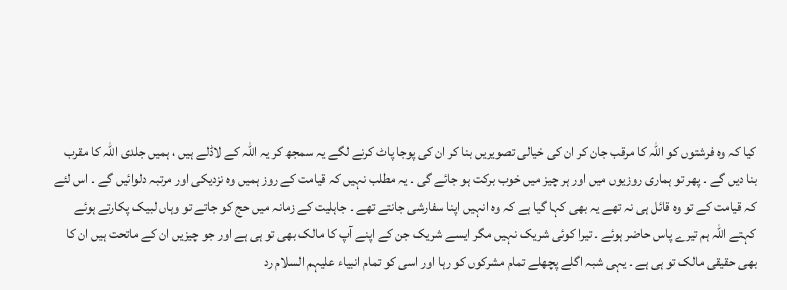کیا کہ وہ فرشتوں کو اللہ کا مرقب جان کر ان کی خیالی تصویریں بنا کر ان کی پوجا پاٹ کرنے لگے یہ سمجھ کر یہ اللہ کے لاڈلے ہیں ، ہمیں جلدی اللہ کا مقرب بنا دیں گے ۔ پھر تو ہماری روزیوں میں اور ہر چیز میں خوب برکت ہو جائے گی ۔ یہ مطلب نہیں کہ قیامت کے روز ہمیں وہ نزدیکی اور مرتبہ دلوائیں گے ۔ اس لئے کہ قیامت کے تو وہ قائل ہی نہ تھے یہ بھی کہا گیا ہے کہ وہ انہیں اپنا سفارشی جانتے تھے ۔ جاہلیت کے زمانہ میں حج کو جاتے تو وہاں لبیک پکارتے ہوئے کہتے اللہ ہم تیرے پاس حاضر ہوئے ۔ تیرا کوئی شریک نہیں مگر ایسے شریک جن کے اپنے آپ کا مالک بھی تو ہی ہے اور جو چیزیں ان کے ماتحت ہیں ان کا بھی حقیقی مالک تو ہی ہے ۔ یہی شبہ اگلے پچھلے تمام مشرکوں کو رہا اور اسی کو تمام انبیاء علیہم السلام رد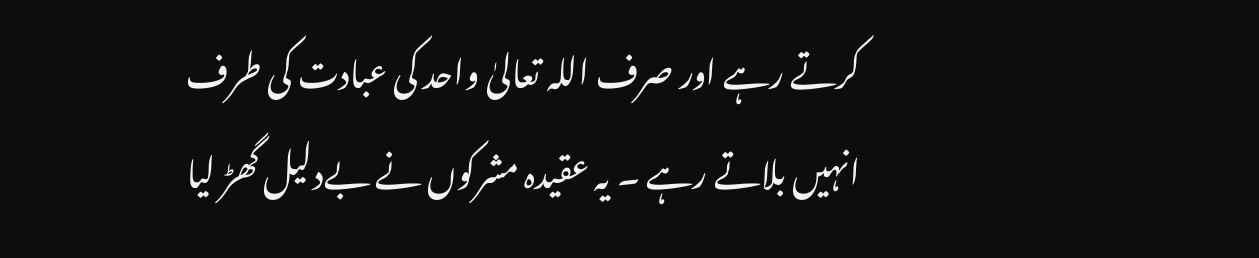کرتے رہے اور صرف اللہ تعالیٰ واحد کی عبادت کی طرف انہیں بلاتے رہے ۔ یہ عقیدہ مشرکوں نے بےدلیل گھڑ لیا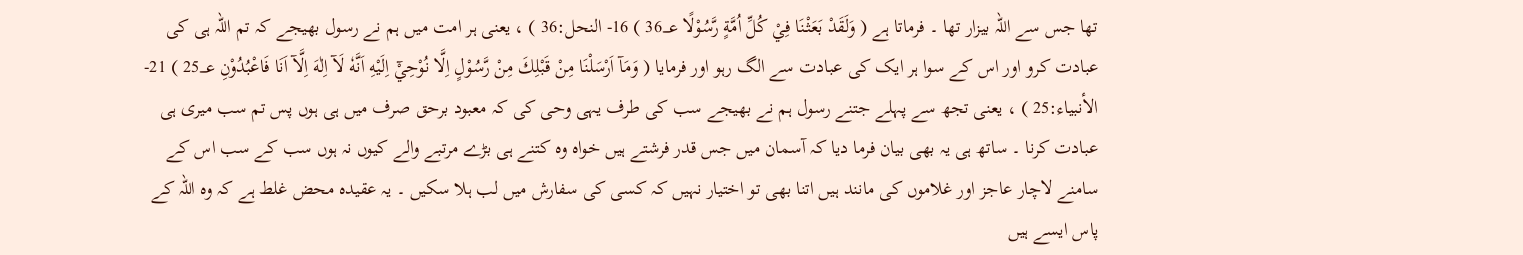تھا جس سے اللہ بیزار تھا ۔ فرماتا ہے ( وَلَقَدْ بَعَثْنَا فِيْ كُلِّ اُمَّةٍ رَّسُوْلًا 36؀ ) 16- النحل:36 ) ، یعنی ہر امت میں ہم نے رسول بھیجے کہ تم اللہ ہی کی عبادت کرو اور اس کے سوا ہر ایک کی عبادت سے الگ رہو اور فرمایا ( وَمَآ اَرْسَلْنَا مِنْ قَبْلِكَ مِنْ رَّسُوْلٍ اِلَّا نُوْحِيْٓ اِلَيْهِ اَنَّهٗ لَآ اِلٰهَ اِلَّآ اَنَا فَاعْبُدُوْنِ 25؀ ) 21- الأنبياء:25 ) ، یعنی تجھ سے پہلے جتنے رسول ہم نے بھیجے سب کی طرف یہی وحی کی کہ معبود برحق صرف میں ہی ہوں پس تم سب میری ہی عبادت کرنا ۔ ساتھ ہی یہ بھی بیان فرما دیا کہ آسمان میں جس قدر فرشتے ہیں خواہ وہ کتنے ہی بڑے مرتبے والے کیوں نہ ہوں سب کے سب اس کے سامنے لاچار عاجز اور غلاموں کی مانند ہیں اتنا بھی تو اختیار نہیں کہ کسی کی سفارش میں لب ہلا سکیں ۔ یہ عقیدہ محض غلط ہے کہ وہ اللہ کے پاس ایسے ہیں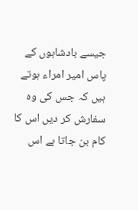جیسے بادشاہوں کے پاس امیر امراء ہوتے ہیں کہ جس کی وہ سفارش کر دیں اس کا کام بن جاتا ہے اس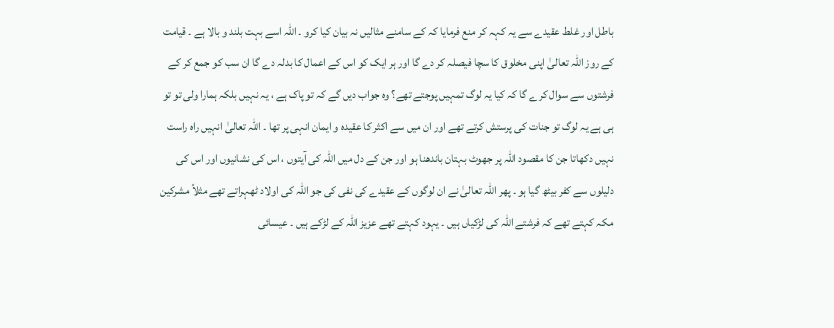باطل اور غلط عقیدے سے یہ کہہ کر منع فرمایا کہ کے سامنے مثالیں نہ بیان کیا کرو ۔ اللہ اسے بہت بلند و بالا ہے ۔ قیامت کے روز اللہ تعالیٰ اپنی مخلوق کا سچا فیصلہ کر دے گا اور ہر ایک کو اس کے اعمال کا بدلہ دے گا ان سب کو جمع کر کے فرشتوں سے سوال کرے گا کہ کیا یہ لوگ تمہیں پوجتے تھے؟ وہ جواب دیں گے کہ تو پاک ہے ، یہ نہیں بلکہ ہمارا ولی تو تو ہی ہے یہ لوگ تو جنات کی پرستش کرتے تھے اور ان میں سے اکثر کا عقیدہ و ایمان انہی پر تھا ۔ اللہ تعالیٰ انہیں راہ راست نہیں دکھاتا جن کا مقصود اللہ پر جھوٹ بہتان باندھنا ہو اور جن کے دل میں اللہ کی آیتوں ، اس کی نشانیوں اور اس کی دلیلوں سے کفر بیٹھ گیا ہو ۔ پھر اللہ تعالیٰ نے ان لوگوں کے عقیدے کی نفی کی جو اللہ کی اولاد ٹھہراتے تھے مثلاً مشرکین مکہ کہتے تھے کہ فرشتے اللہ کی لڑکیاں ہیں ۔ یہود کہتے تھے عزیز اللہ کے لڑکے ہیں ۔ عیسائی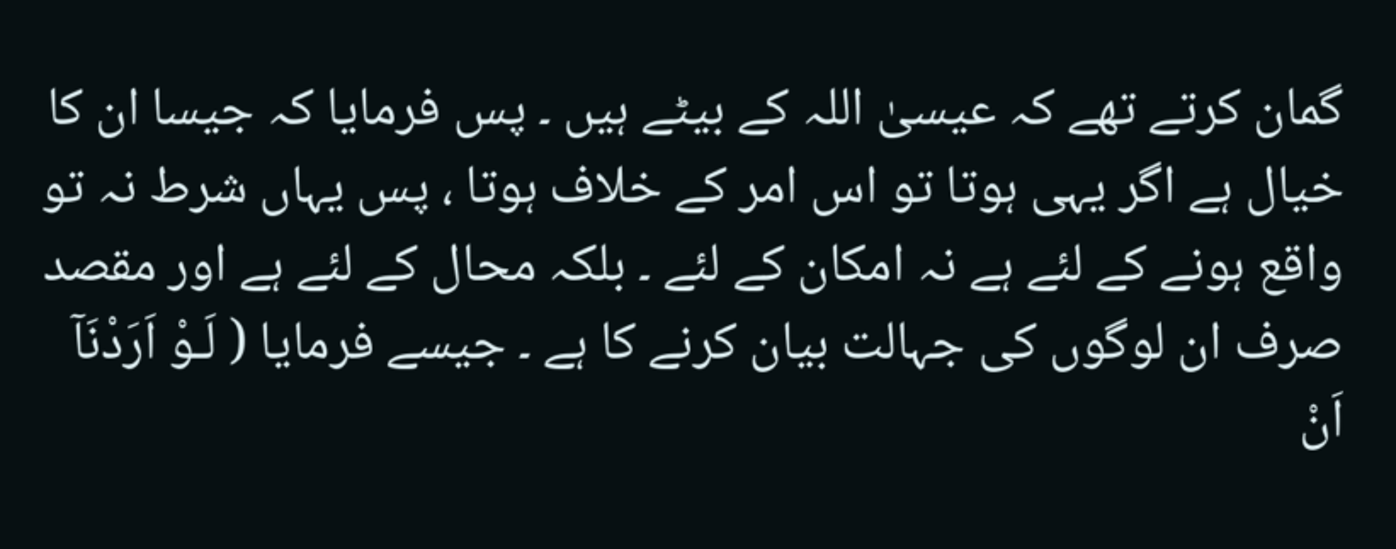گمان کرتے تھے کہ عیسیٰ اللہ کے بیٹے ہیں ۔ پس فرمایا کہ جیسا ان کا خیال ہے اگر یہی ہوتا تو اس امر کے خلاف ہوتا ، پس یہاں شرط نہ تو واقع ہونے کے لئے ہے نہ امکان کے لئے ۔ بلکہ محال کے لئے ہے اور مقصد صرف ان لوگوں کی جہالت بیان کرنے کا ہے ۔ جیسے فرمایا ( لَـوْ اَرَدْنَآ اَنْ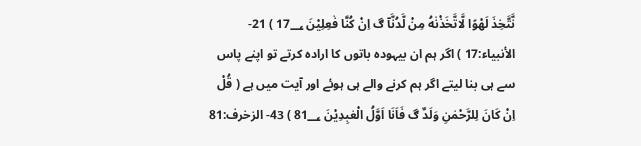نَّتَّخِذَ لَهْوًا لَّاتَّخَذْنٰهُ مِنْ لَّدُنَّآ ڰ اِنْ كُنَّا فٰعِلِيْنَ 17؀ ) 21- الأنبياء:17 ) اگر ہم ان بیہودہ باتوں کا ارادہ کرتے تو اپنے پاس سے ہی بنا لیتے اگر ہم کرنے والے ہی ہوئے اور آیت میں ہے ( قُلْ اِنْ كَانَ لِلرَّحْمٰنِ وَلَدٌ ڰ فَاَنَا اَوَّلُ الْعٰبِدِيْنَ 81؀ ) 43- الزخرف:81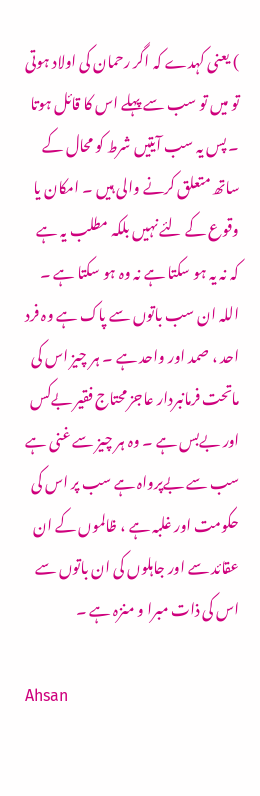) یعنی کہدے کہ اگر رحمان کی اولاد ہوتی تو میں تو سب سے پہلے اس کا قائل ہوتا ۔ پس یہ سب آیتیں شرط کو محال کے ساتھ متعلق کرنے والی ہیں ۔ امکان یا وقوع کے لئے نہیں بلکہ مطلب یہ ہے کہ نہ یہ ہو سکتا ہے نہ وہ ہو سکتا ہے ۔ اللہ ان سب باتوں سے پاک ہے وہ فرد احد ، صمد اور واحد ہے ۔ ہر چیز اس کی ماتحت فرمانبردار عاجز محتاج فقیر بےکس اور بےبس ہے ۔ وہ ہر چیز سے غنی ہے سب سے بےپرواہ ہے سب پر اس کی حکومت اور غلبہ ہے ، ظالموں کے ان عقائد سے اور جاہلوں کی ان باتوں سے اس کی ذات مبرا و منزہ ہے ۔

Ahsan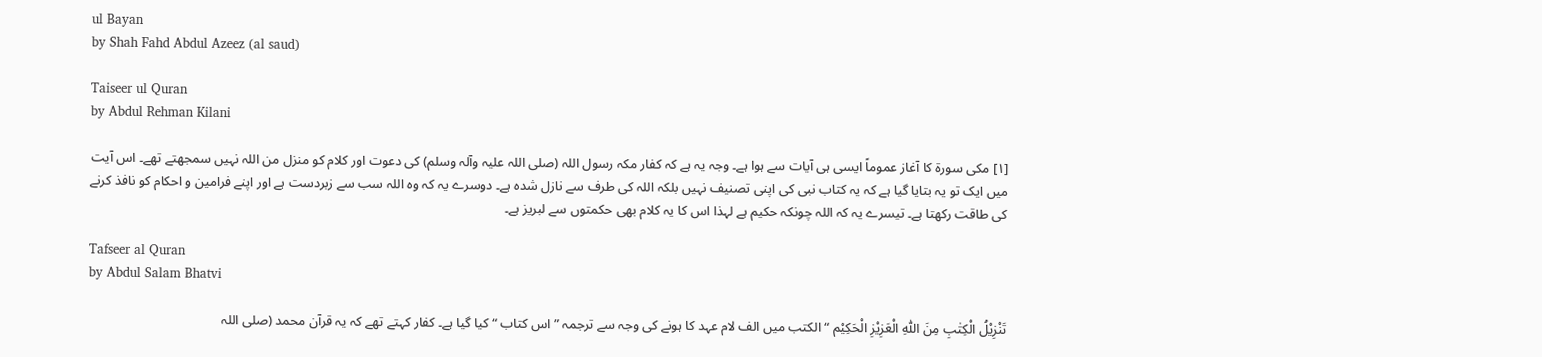ul Bayan
by Shah Fahd Abdul Azeez (al saud)

Taiseer ul Quran
by Abdul Rehman Kilani

[١] مکی سورة کا آغاز عموماً ایسی ہی آیات سے ہوا ہے۔ وجہ یہ ہے کہ کفار مکہ رسول اللہ (صلی اللہ علیہ وآلہ وسلم) کی دعوت اور کلام کو منزل من اللہ نہیں سمجھتے تھے۔ اس آیت میں ایک تو یہ بتایا گیا ہے کہ یہ کتاب نبی کی اپنی تصنیف نہیں بلکہ اللہ کی طرف سے نازل شدہ ہے۔ دوسرے یہ کہ وہ اللہ سب سے زبردست ہے اور اپنے فرامین و احکام کو نافذ کرنے کی طاقت رکھتا ہے۔ تیسرے یہ کہ اللہ چونکہ حکیم ہے لہذا اس کا یہ کلام بھی حکمتوں سے لبریز ہے۔

Tafseer al Quran
by Abdul Salam Bhatvi

تَنْزِيْلُ الْكِتٰبِ مِنَ اللّٰهِ الْعَزِيْزِ الْحَكِيْم “ الکتب میں الف لام عہد کا ہونے کی وجہ سے ترجمہ ” اس کتاب “ کیا گیا ہے۔ کفار کہتے تھے کہ یہ قرآن محمد (صلی اللہ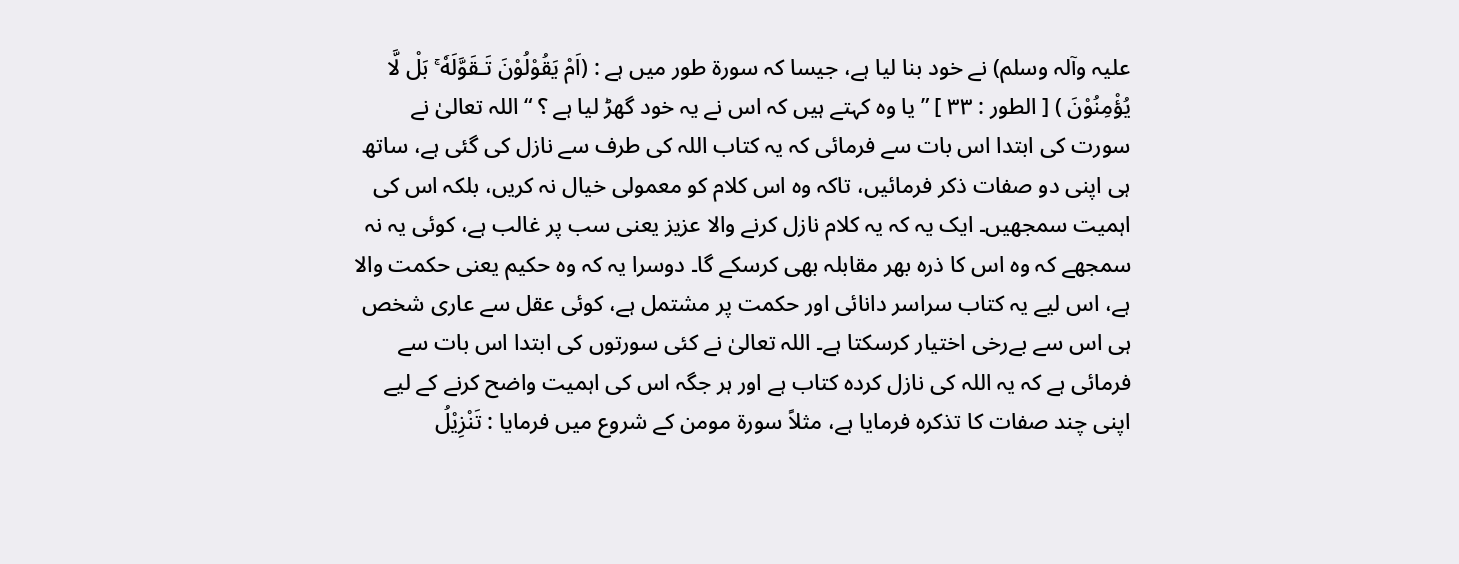علیہ وآلہ وسلم) نے خود بنا لیا ہے، جیسا کہ سورة طور میں ہے : (اَمْ يَقُوْلُوْنَ تَـقَوَّلَهٗ ۚ بَلْ لَّا يُؤْمِنُوْنَ ) [ الطور : ٣٣ ] ” یا وہ کہتے ہیں کہ اس نے یہ خود گھڑ لیا ہے ؟ “ اللہ تعالیٰ نے سورت کی ابتدا اس بات سے فرمائی کہ یہ کتاب اللہ کی طرف سے نازل کی گئی ہے، ساتھ ہی اپنی دو صفات ذکر فرمائیں، تاکہ وہ اس کلام کو معمولی خیال نہ کریں، بلکہ اس کی اہمیت سمجھیں۔ ایک یہ کہ یہ کلام نازل کرنے والا عزیز یعنی سب پر غالب ہے، کوئی یہ نہ سمجھے کہ وہ اس کا ذرہ بھر مقابلہ بھی کرسکے گا۔ دوسرا یہ کہ وہ حکیم یعنی حکمت والا ہے، اس لیے یہ کتاب سراسر دانائی اور حکمت پر مشتمل ہے، کوئی عقل سے عاری شخص ہی اس سے بےرخی اختیار کرسکتا ہے۔ اللہ تعالیٰ نے کئی سورتوں کی ابتدا اس بات سے فرمائی ہے کہ یہ اللہ کی نازل کردہ کتاب ہے اور ہر جگہ اس کی اہمیت واضح کرنے کے لیے اپنی چند صفات کا تذکرہ فرمایا ہے، مثلاً سورة مومن کے شروع میں فرمایا : تَنْزِيْلُ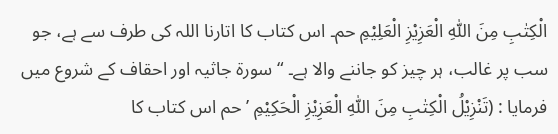الْكِتٰبِ مِنَ اللّٰهِ الْعَزِيْزِ الْعَلِيْمِ حم۔ اس کتاب کا اتارنا اللہ کی طرف سے ہے، جو سب پر غالب، ہر چیز کو جاننے والا ہے۔ “ سورة جاثیہ اور احقاف کے شروع میں فرمایا : (تَنْزِيْلُ الْكِتٰبِ مِنَ اللّٰهِ الْعَزِيْزِ الْحَكِيْمِ ’ حم اس کتاب کا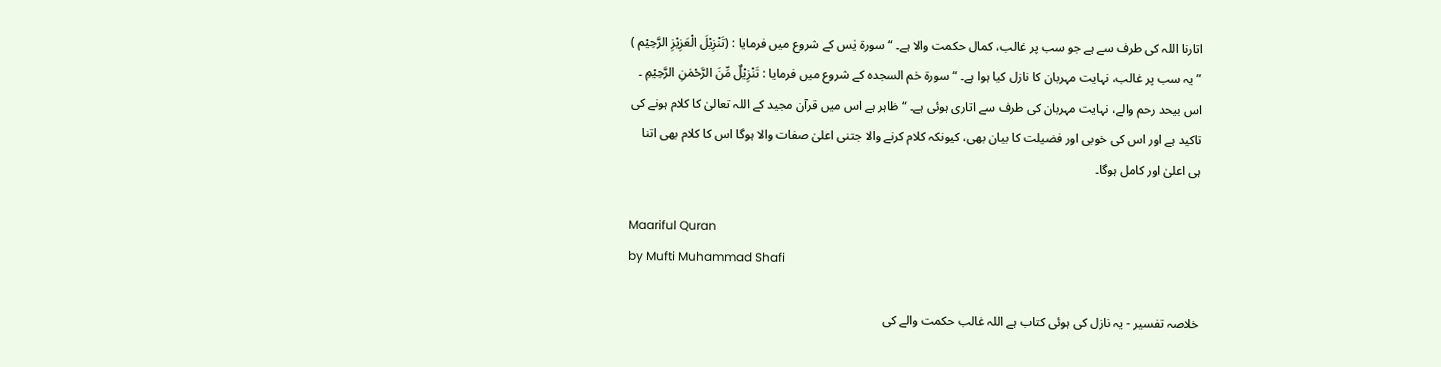اتارنا اللہ کی طرف سے ہے جو سب پر غالب، کمال حکمت والا ہے۔ “ سورة یٰس کے شروع میں فرمایا : (تَنْزِيْلَ الْعَزِيْزِ الرَّحِيْم ) ” یہ سب پر غالب، نہایت مہربان کا نازل کیا ہوا ہے۔ “ سورة حٰم السجدہ کے شروع میں فرمایا : تَنْزِيْلٌ مِّنَ الرَّحْمٰنِ الرَّحِيْمِ ۔ اس بیحد رحم والے، نہایت مہربان کی طرف سے اتاری ہوئی ہے۔ “ ظاہر ہے اس میں قرآن مجید کے اللہ تعالیٰ کا کلام ہونے کی تاکید ہے اور اس کی خوبی اور فضیلت کا بیان بھی، کیونکہ کلام کرنے والا جتنی اعلیٰ صفات والا ہوگا اس کا کلام بھی اتنا ہی اعلیٰ اور کامل ہوگا۔

Maariful Quran
by Mufti Muhammad Shafi

خلاصہ تفسیر - یہ نازل کی ہوئی کتاب ہے اللہ غالب حکمت والے کی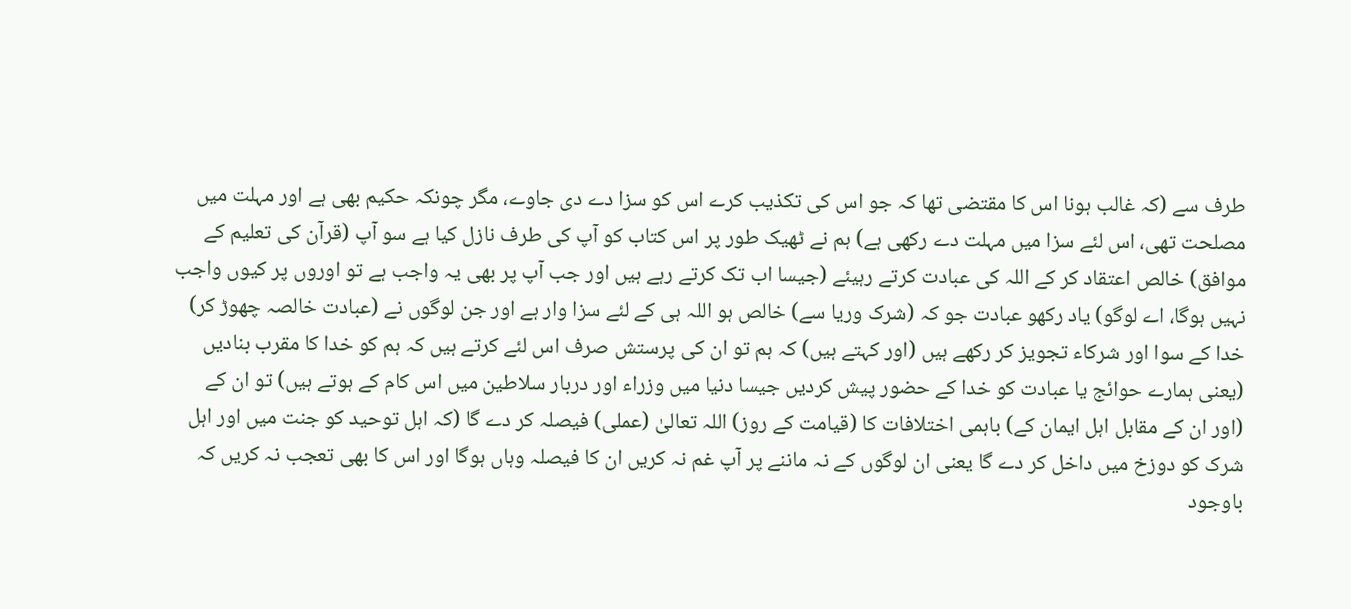طرف سے (کہ غالب ہونا اس کا مقتضی تھا کہ جو اس کی تکذیب کرے اس کو سزا دے دی جاوے، مگر چونکہ حکیم بھی ہے اور مہلت میں مصلحت تھی، اس لئے سزا میں مہلت دے رکھی ہے) ہم نے ٹھیک طور پر اس کتاب کو آپ کی طرف نازل کیا ہے سو آپ (قرآن کی تعلیم کے موافق) خالص اعتقاد کر کے اللہ کی عبادت کرتے رہیئے (جیسا اب تک کرتے رہے ہیں اور جب آپ پر بھی یہ واجب ہے تو اوروں پر کیوں واجب نہیں ہوگا، اے لوگو) یاد رکھو عبادت جو کہ (شرک وریا سے) خالص ہو اللہ ہی کے لئے سزا وار ہے اور جن لوگوں نے (عبادت خالصہ چھوڑ کر) خدا کے سوا اور شرکاء تجویز کر رکھے ہیں (اور کہتے ہیں) کہ ہم تو ان کی پرستش صرف اس لئے کرتے ہیں کہ ہم کو خدا کا مقرب بنادیں (یعنی ہمارے حوائج یا عبادت کو خدا کے حضور پیش کردیں جیسا دنیا میں وزراء اور دربار سلاطین میں اس کام کے ہوتے ہیں) تو ان کے (اور ان کے مقابل اہل ایمان کے) باہمی اختلافات کا (قیامت کے روز) اللہ تعالیٰ (عملی) فیصلہ کر دے گا (کہ اہل توحید کو جنت میں اور اہل شرک کو دوزخ میں داخل کر دے گا یعنی ان لوگوں کے نہ ماننے پر آپ غم نہ کریں ان کا فیصلہ وہاں ہوگا اور اس کا بھی تعجب نہ کریں کہ باوجود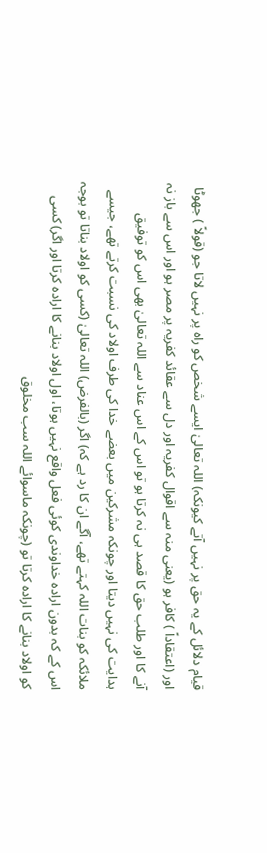قیام دلائل کے یہ حق پر نہیں آتے کیونکہ) اللہ تعالیٰ ایسے شخص کو راہ پر نہیں لاتا جو (قولاً ) جھوٹا اور (اعتقاداً ) کافر ہو (یعنی منہ سے اقوال کفریہ اور دل سے عقائد کفریہ پر مصر ہو اور اس سے باز نہ آنے کا اور طلب حق کا قصد ہی نہ کرتا ہو تو اس کے اس عناد سے اللہ تعالیٰ بھی اس کو توفیق ہدایت کی نہیں دیتا اور چونکہ مشرکین میں بعضے خدا کی طرف اولاد کی نسبت کرتے تھے، جیسے ملائکہ کو بنات اللہ کہتے تھے، آگے ان کا رد ہے کہ) اگر (بالفرض) اللہ تعالیٰ (کسی کو اولاد بناتا تو بوجہ اس کے کہ بدون ارادہ خداوندی کوئی فعل واقع نہیں ہوتا، اول اولاد بنانے کا ارادہ کرتا اور اگر) کسی کو اولاد بنانے کا ارادہ کرتا تو (چونکہ ماسوائے اللہ سب مخلوق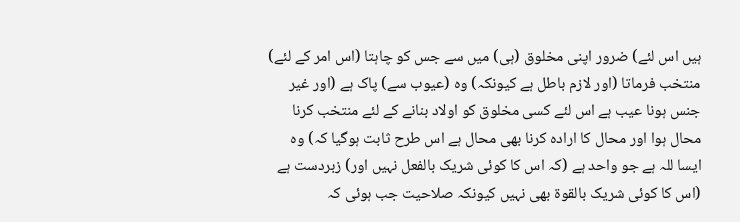ہیں اس لئے) ضرور اپنی مخلوق (ہی) میں سے جس کو چاہتا (اس امر کے لئے) منتخب فرماتا (اور لازم باطل ہے کیونکہ) وہ (عیوب سے) پاک ہے (اور غیر جنس ہونا عیب ہے اس لئے کسی مخلوق کو اولاد بنانے کے لئے منتخب کرنا محال ہوا اور محال کا ارادہ کرنا بھی محال ہے اس طرح ثابت ہوگیا کہ) وہ ایسا للہ ہے جو واحد ہے (کہ اس کا کوئی شریک بالفعل نہیں اور) زبردست ہے (اس کا کوئی شریک بالقوة بھی نہیں کیونکہ صلاحیت جب ہوئی کہ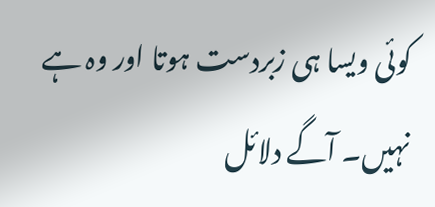کوئی ویسا ہی زبردست ہوتا اور وہ ہے نہیں۔ آگے دلائل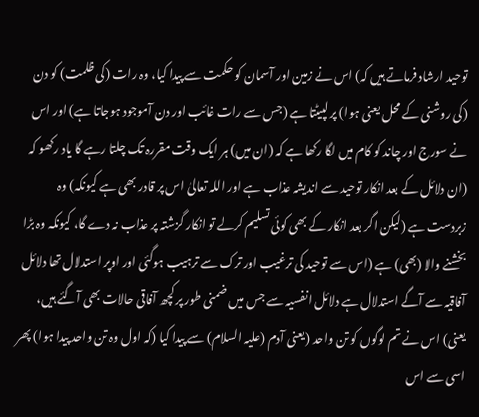توحید ارشاد فرماتے ہیں کہ) اس نے زمین اور آسمان کو حکمت سے پیدا کیا، وہ رات (کی ظلمت) کو دن (کی روشنی کے محل یعنی ہوا) پر لپیٹتا ہے (جس سے رات غائب اور دن آموجود ہوجاتا ہے) اور اس نے سورج اور چاند کو کام میں لگا رکھا ہے کہ (ان میں) ہر ایک وقت مقررہ تک چلتا رہے گا یاد رکھو کہ (ان دلائل کے بعد انکار توحید سے اندیشہ عذاب ہے اور اللہ تعالیٰ اس پر قادر بھی ہے کیونکہ) وہ زبردست ہے (لیکن اگر بعد انکار کے بھی کوئی تسلیم کرلے تو انکار گزشتہ پر عذاب نہ دے گا، کیونکہ وہ بڑا بخشنے والا (بھی) ہے (اس سے توحید کی ترغیب اور ترک سے ترہیب ہوگئی اور اوپر استدلال تھا دلائل آفاقیہ سے آگے استدلال ہے دلائل انفسیہ سے جس میں ضمنی طور پر کچھ آفاقی حالات بھی آگئے ہیں، یعنی) اس نے تم لوگوں کو تن واحد (یعنی آدم (علیہ السلام) سے پیدا کیا (کہ اول وہ تن واحد پیدا ہوا) پھر اسی سے اس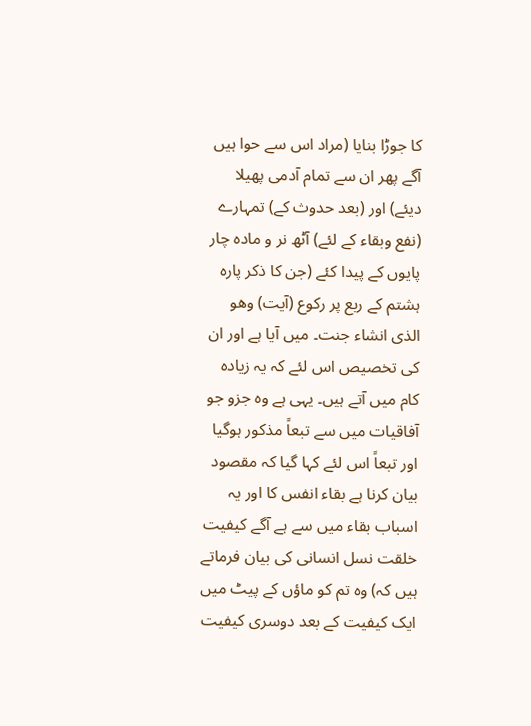کا جوڑا بنایا (مراد اس سے حوا ہیں آگے پھر ان سے تمام آدمی پھیلا دیئے) اور (بعد حدوث کے) تمہارے (نفع وبقاء کے لئے) آٹھ نر و مادہ چار پایوں کے پیدا کئے (جن کا ذکر پارہ ہشتم کے ربع پر رکوع (آیت) وھو الذی انشاء جنت۔ میں آیا ہے اور ان کی تخصیص اس لئے کہ یہ زیادہ کام میں آتے ہیں۔ یہی ہے وہ جزو جو آفاقیات میں سے تبعاً مذکور ہوگیا اور تبعاً اس لئے کہا گیا کہ مقصود بیان کرنا ہے بقاء انفس کا اور یہ اسباب بقاء میں سے ہے آگے کیفیت خلقت نسل انسانی کی بیان فرماتے ہیں کہ) وہ تم کو ماؤں کے پیٹ میں ایک کیفیت کے بعد دوسری کیفیت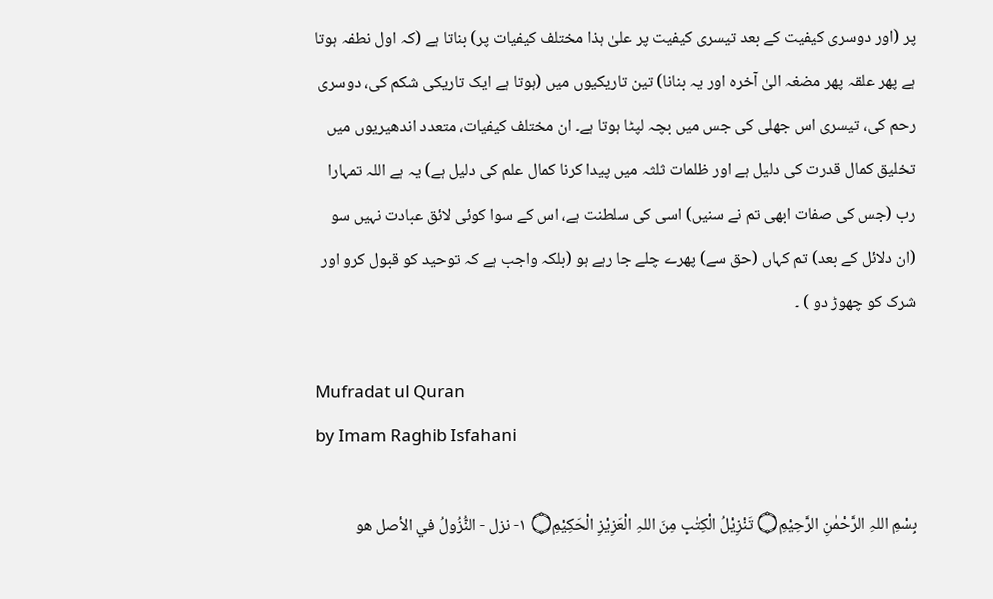پر (اور دوسری کیفیت کے بعد تیسری کیفیت پر علیٰ ہذا مختلف کیفیات پر) بناتا ہے (کہ اول نطفہ ہوتا ہے پھر علقہ پھر مضغہ الیٰ آخرہ اور یہ بنانا) تین تاریکیوں میں (ہوتا ہے ایک تاریکی شکم کی، دوسری رحم کی، تیسری اس جھلی کی جس میں بچہ لپٹا ہوتا ہے۔ ان مختلف کیفیات، متعدد اندھیریوں میں تخلیق کمال قدرت کی دلیل ہے اور ظلمات ثلثہ میں پیدا کرنا کمال علم کی دلیل ہے) یہ ہے اللہ تمہارا رب (جس کی صفات ابھی تم نے سنیں) اسی کی سلطنت ہے، اس کے سوا کوئی لائق عبادت نہیں سو (ان دلائل کے بعد) تم کہاں (حق سے) پھرے چلے جا رہے ہو (بلکہ واجب ہے کہ توحید کو قبول کرو اور شرک کو چھوڑ دو ) ۔

Mufradat ul Quran
by Imam Raghib Isfahani

بِسْمِ اللہِ الرَّحْمٰنِ الرَّحِيْمِ۝ تَنْزِيْلُ الْكِتٰبِ مِنَ اللہِ الْعَزِيْزِ الْحَكِيْمِ۝ ١- نزل - النُّزُولُ في الأصل هو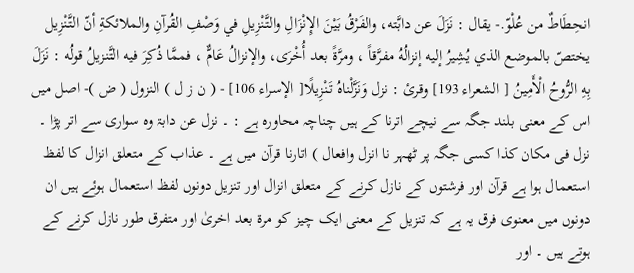انحِطَاطٌ من عُلْوّ.- يقال : نَزَلَ عن دابَّته، والفَرْقُ بَيْنَ الإِنْزَالِ والتَّنْزِيلِ في وَصْفِ القُرآنِ والملائكةِ أنّ التَّنْزِيل يختصّ بالموضع الذي يُشِيرُ إليه إنزالُهُ مفرَّقاً ، ومرَّةً بعد أُخْرَى، والإنزالُ عَامٌّ ، فممَّا ذُكِرَ فيه التَّنزیلُ قولُه : نَزَلَ بِهِ الرُّوحُ الْأَمِينُ [ الشعراء 193] وقرئ : نزل وَنَزَّلْناهُ تَنْزِيلًا[ الإسراء 106] - ( ن ز ل ) النزول ( ض )- اصل میں اس کے معنی بلند جگہ سے نیچے اترنا کے ہیں چناچہ محاورہ ہے : ۔ نزل عن دابۃ وہ سواری سے اتر پڑا ۔ نزل فی مکان کذا کسی جگہ پر ٹھہر نا انزل وافعال ) اتارنا قرآن میں ہے ۔ عذاب کے متعلق انزال کا لفظ استعمال ہوا ہے قرآن اور فرشتوں کے نازل کرنے کے متعلق انزال اور تنزیل دونوں لفظ استعمال ہوئے ہیں ان دونوں میں معنوی فرق یہ ہے کہ تنزیل کے معنی ایک چیز کو مرۃ بعد اخریٰ اور متفرق طور نازل کرنے کے ہوتے ہیں ۔ اور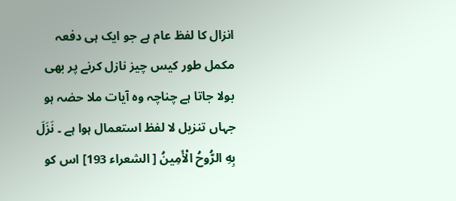انزال کا لفظ عام ہے جو ایک ہی دفعہ مکمل طور کیس چیز نازل کرنے پر بھی بولا جاتا ہے چناچہ وہ آیات ملا حضہ ہو جہاں تنزیل لا لفظ استعمال ہوا ہے ۔ نَزَلَ بِهِ الرُّوحُ الْأَمِينُ [ الشعراء 193] اس کو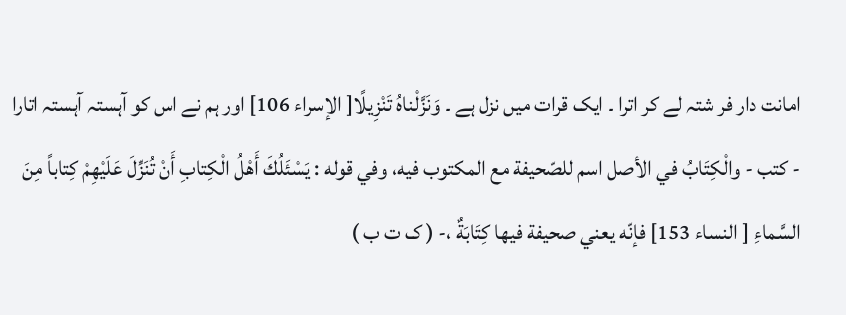امانت دار فر شتہ لے کر اترا ۔ ایک قرات میں نزل ہے ۔ وَنَزَّلْناهُ تَنْزِيلًا[ الإسراء 106] اور ہم نے اس کو آہستہ آہستہ اتارا - كتب - والْكِتَابُ في الأصل اسم للصّحيفة مع المکتوب فيه، وفي قوله : يَسْئَلُكَ أَهْلُ الْكِتابِ أَنْ تُنَزِّلَ عَلَيْهِمْ كِتاباً مِنَ السَّماءِ [ النساء 153] فإنّه يعني صحیفة فيها كِتَابَةٌ ،- ( ک ت ب )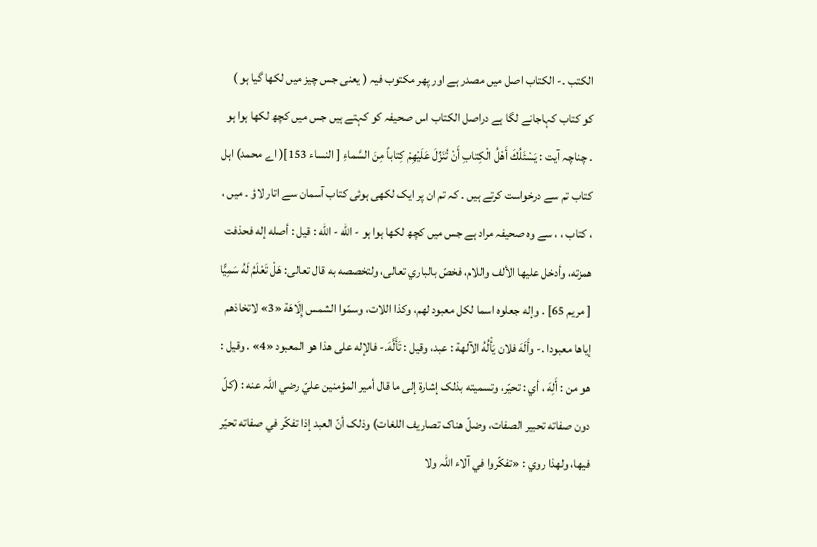الکتب ۔- الکتاب اصل میں مصدر ہے اور پھر مکتوب فیہ ( یعنی جس چیز میں لکھا گیا ہو ) کو کتاب کہاجانے لگا ہے دراصل الکتاب اس صحیفہ کو کہتے ہیں جس میں کچھ لکھا ہوا ہو ۔ چناچہ آیت : يَسْئَلُكَ أَهْلُ الْكِتابِ أَنْ تُنَزِّلَ عَلَيْهِمْ كِتاباً مِنَ السَّماءِ [ النساء 153]( اے محمد) اہل کتاب تم سے درخواست کرتے ہیں ۔ کہ تم ان پر ایک لکھی ہوئی کتاب آسمان سے اتار لاؤ ۔ میں ، ، کتاب ، ، سے وہ صحیفہ مراد ہے جس میں کچھ لکھا ہوا ہو - الله - الله : قيل : أصله إله فحذفت همزته، وأدخل عليها الألف واللام، فخصّ بالباري تعالی، ولتخصصه به قال تعالی: هَلْ تَعْلَمُ لَهُ سَمِيًّا [ مریم 65] . وإله جعلوه اسما لکل معبود لهم، وکذا اللات، وسمّوا الشمس إِلَاهَة «3» لاتخاذهم إياها معبودا .- وأَلَهَ فلان يَأْلُهُ الآلهة : عبد، وقیل : تَأَلَّهَ.- فالإله علی هذا هو المعبود «4» . وقیل : هو من : أَلِهَ ، أي : تحيّر، وتسمیته بذلک إشارة إلى ما قال أمير المؤمنین عليّ رضي اللہ عنه : (كلّ دون صفاته تحبیر الصفات، وضلّ هناک تصاریف اللغات) وذلک أنّ العبد إذا تفكّر في صفاته تحيّر فيها، ولهذا روي : «تفكّروا في آلاء اللہ ولا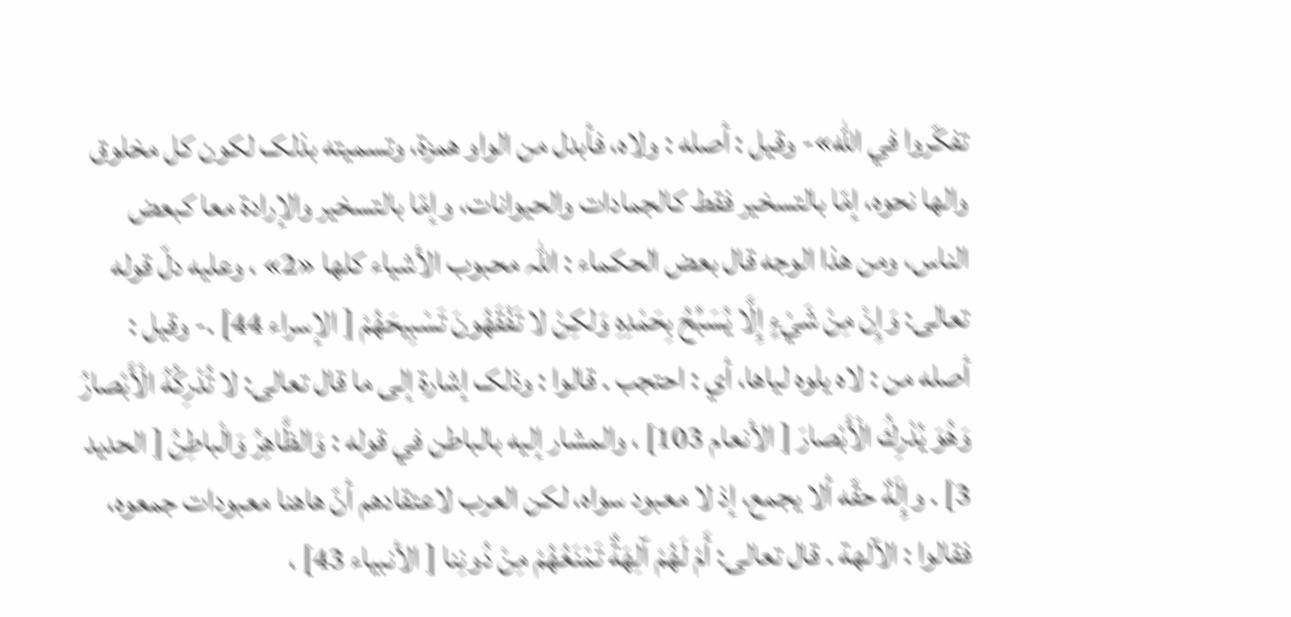تفكّروا في الله»- وقیل : أصله : ولاه، فأبدل من الواو همزة، وتسمیته بذلک لکون کل مخلوق والها نحوه، إمّا بالتسخیر فقط کالجمادات والحیوانات، وإمّا بالتسخیر والإرادة معا کبعض الناس، ومن هذا الوجه قال بعض الحکماء : اللہ محبوب الأشياء کلها «2» ، وعليه دلّ قوله تعالی: وَإِنْ مِنْ شَيْءٍ إِلَّا يُسَبِّحُ بِحَمْدِهِ وَلكِنْ لا تَفْقَهُونَ تَسْبِيحَهُمْ [ الإسراء 44] .- وقیل : أصله من : لاه يلوه لياها، أي : احتجب . قالوا : وذلک إشارة إلى ما قال تعالی: لا تُدْرِكُهُ الْأَبْصارُ وَهُوَ يُدْرِكُ الْأَبْصارَ [ الأنعام 103] ، والمشار إليه بالباطن في قوله : وَالظَّاهِرُ وَالْباطِنُ [ الحدید 3] . وإِلَهٌ حقّه ألا يجمع، إذ لا معبود سواه، لکن العرب لاعتقادهم أنّ هاهنا معبودات جمعوه، فقالوا : الآلهة . قال تعالی: أَمْ لَهُمْ آلِهَةٌ تَمْنَعُهُمْ مِنْ دُونِنا [ الأنبیاء 43] ،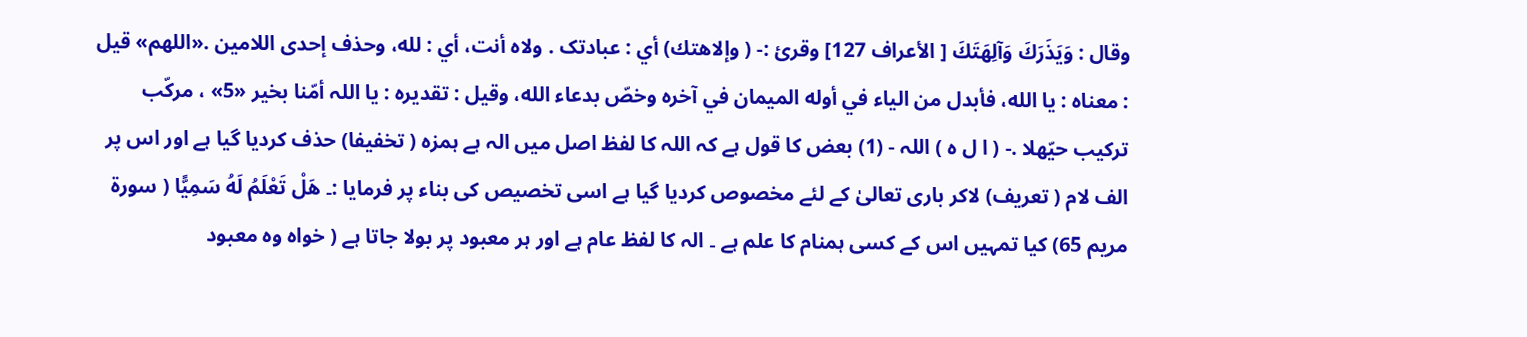وقال : وَيَذَرَكَ وَآلِهَتَكَ [ الأعراف 127] وقرئ :- ( وإلاهتك) أي : عبادتک . ولاه أنت، أي : لله، وحذف إحدی اللامین .«اللهم» قيل : معناه : يا الله، فأبدل من الیاء في أوله المیمان في آخره وخصّ بدعاء الله، وقیل : تقدیره : يا اللہ أمّنا بخیر «5» ، مركّب تركيب حيّهلا .- ( ا ل ہ ) اللہ - (1) بعض کا قول ہے کہ اللہ کا لفظ اصل میں الہ ہے ہمزہ ( تخفیفا) حذف کردیا گیا ہے اور اس پر الف لام ( تعریف) لاکر باری تعالیٰ کے لئے مخصوص کردیا گیا ہے اسی تخصیص کی بناء پر فرمایا :۔ هَلْ تَعْلَمُ لَهُ سَمِيًّا ( سورة مریم 65) کیا تمہیں اس کے کسی ہمنام کا علم ہے ۔ الہ کا لفظ عام ہے اور ہر معبود پر بولا جاتا ہے ( خواہ وہ معبود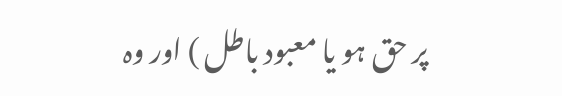پر حق ہو یا معبود باطل ) اور وہ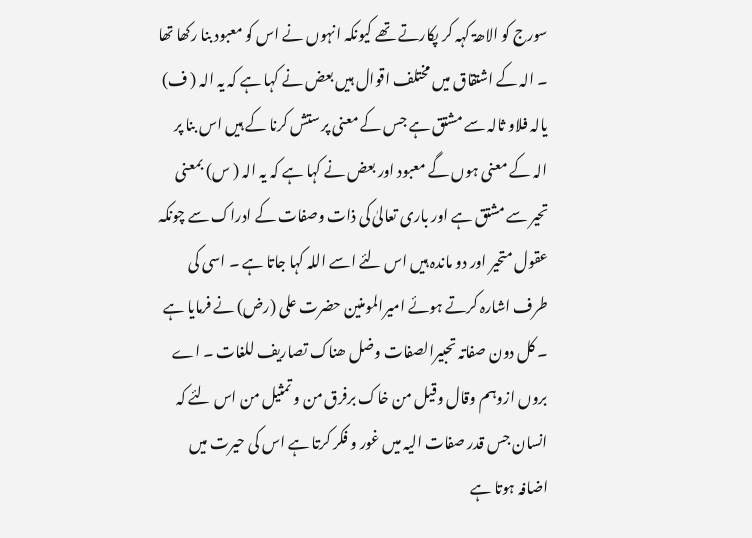سورج کو الاھۃ کہہ کر پکارتے تھے کیونکہ انہوں نے اس کو معبود بنا رکھا تھا ۔ الہ کے اشتقاق میں مختلف اقوال ہیں بعض نے کہا ہے کہ یہ الہ ( ف) یالہ فلاو ثالہ سے مشتق ہے جس کے معنی پر ستش کرنا کے ہیں اس بنا پر الہ کے معنی ہوں گے معبود اور بعض نے کہا ہے کہ یہ الہ ( س) بمعنی تحیر سے مشتق ہے اور باری تعالیٰ کی ذات وصفات کے ادراک سے چونکہ عقول متحیر اور دو ماندہ ہیں اس لئے اسے اللہ کہا جاتا ہے ۔ اسی کی طرف اشارہ کرتے ہوئے امیرالمومنین حضرت علی (رض) نے فرمایا ہے ۔ کل دون صفاتہ تحبیرالصفات وضل ھناک تصاریف للغات ۔ اے بروں ازوہم وقال وقیل من خاک برفرق من و تمثیل من اس لئے کہ انسان جس قدر صفات الیہ میں غور و فکر کرتا ہے اس کی حیرت میں اضافہ ہوتا ہے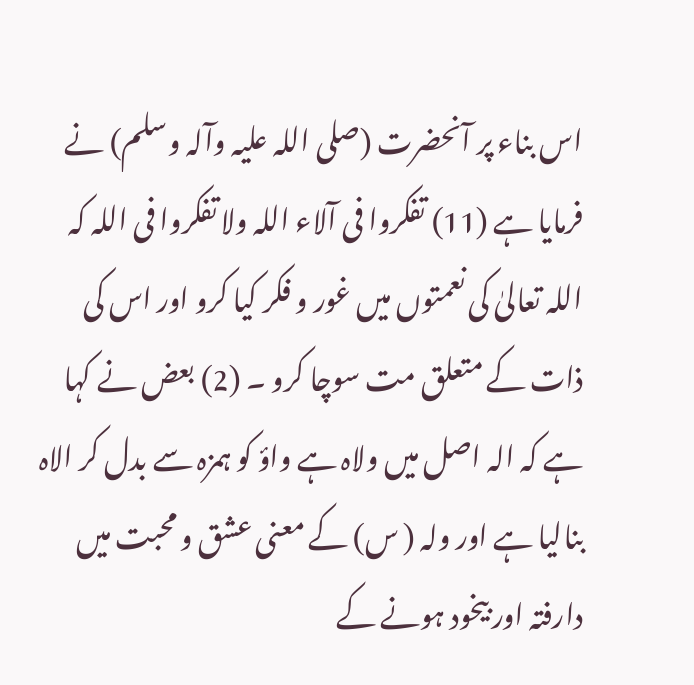اس بناء پر آنحضرت (صلی اللہ علیہ وآلہ وسلم) نے فرمایا ہے (11) تفکروا فی آلاء اللہ ولا تفکروا فی اللہ کہ اللہ تعالیٰ کی نعمتوں میں غور و فکر کیا کرو اور اس کی ذات کے متعلق مت سوچا کرو ۔ (2) بعض نے کہا ہے کہ الہ اصل میں ولاہ ہے واؤ کو ہمزہ سے بدل کر الاہ بنالیا ہے اور ولہ ( س) کے معنی عشق و محبت میں دارفتہ اور بیخود ہونے کے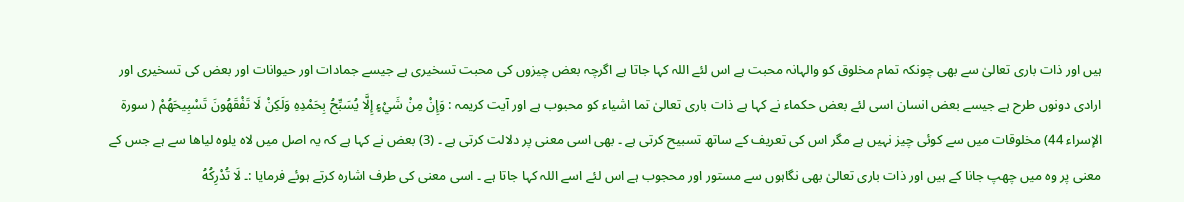ہیں اور ذات باری تعالیٰ سے بھی چونکہ تمام مخلوق کو والہانہ محبت ہے اس لئے اللہ کہا جاتا ہے اگرچہ بعض چیزوں کی محبت تسخیری ہے جیسے جمادات اور حیوانات اور بعض کی تسخیری اور ارادی دونوں طرح ہے جیسے بعض انسان اسی لئے بعض حکماء نے کہا ہے ذات باری تعالیٰ تما اشیاء کو محبوب ہے اور آیت کریمہ : وَإِنْ مِنْ شَيْءٍ إِلَّا يُسَبِّحُ بِحَمْدِهِ وَلَكِنْ لَا تَفْقَهُونَ تَسْبِيحَهُمْ ( سورة الإسراء 44) مخلوقات میں سے کوئی چیز نہیں ہے مگر اس کی تعریف کے ساتھ تسبیح کرتی ہے ۔ بھی اسی معنی پر دلالت کرتی ہے ۔ (3) بعض نے کہا ہے کہ یہ اصل میں لاہ یلوہ لیاھا سے ہے جس کے معنی پر وہ میں چھپ جانا کے ہیں اور ذات باری تعالیٰ بھی نگاہوں سے مستور اور محجوب ہے اس لئے اسے اللہ کہا جاتا ہے ۔ اسی معنی کی طرف اشارہ کرتے ہوئے فرمایا :۔ لَا تُدْرِكُهُ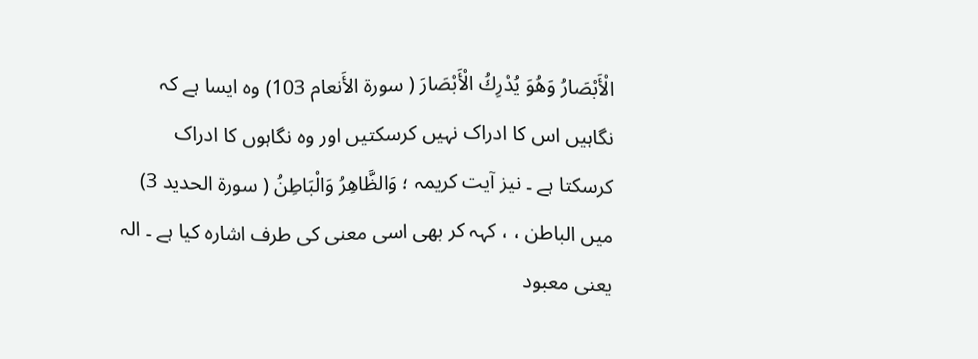الْأَبْصَارُ وَهُوَ يُدْرِكُ الْأَبْصَارَ ( سورة الأَنعام 103) وہ ایسا ہے کہ نگاہیں اس کا ادراک نہیں کرسکتیں اور وہ نگاہوں کا ادراک کرسکتا ہے ۔ نیز آیت کریمہ ؛ وَالظَّاهِرُ وَالْبَاطِنُ ( سورة الحدید 3) میں الباطن ، ، کہہ کر بھی اسی معنی کی طرف اشارہ کیا ہے ۔ الہ یعنی معبود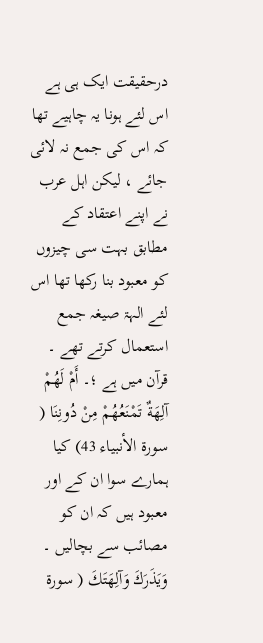درحقیقت ایک ہی ہے اس لئے ہونا یہ چاہیے تھا کہ اس کی جمع نہ لائی جائے ، لیکن اہل عرب نے اپنے اعتقاد کے مطابق بہت سی چیزوں کو معبود بنا رکھا تھا اس لئے الہۃ صیغہ جمع استعمال کرتے تھے ۔ قرآن میں ہے ؛۔ أَمْ لَهُمْ آلِهَةٌ تَمْنَعُهُمْ مِنْ دُونِنَا ( سورة الأنبیاء 43) کیا ہمارے سوا ان کے اور معبود ہیں کہ ان کو مصائب سے بچالیں ۔ وَيَذَرَكَ وَآلِهَتَكَ ( سورة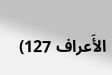الأَعراف 127)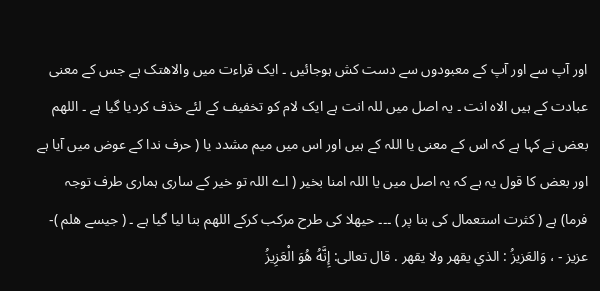اور آپ سے اور آپ کے معبودوں سے دست کش ہوجائیں ۔ ایک قراءت میں والاھتک ہے جس کے معنی عبادت کے ہیں الاہ انت ۔ یہ اصل میں للہ انت ہے ایک لام کو تخفیف کے لئے خذف کردیا گیا ہے ۔ اللھم بعض نے کہا ہے کہ اس کے معنی یا اللہ کے ہیں اور اس میں میم مشدد یا ( حرف ندا کے عوض میں آیا ہے اور بعض کا قول یہ ہے کہ یہ اصل میں یا اللہ امنا بخیر ( اے اللہ تو خیر کے ساری ہماری طرف توجہ فرما) ہے ( کثرت استعمال کی بنا پر ) ۔۔۔ حیھلا کی طرح مرکب کرکے اللھم بنا لیا گیا ہے ۔ ( جیسے ھلم )- عزیز - ، وَالعَزيزُ : الذي يقهر ولا يقهر . قال تعالی: إِنَّهُ هُوَ الْعَزِيزُ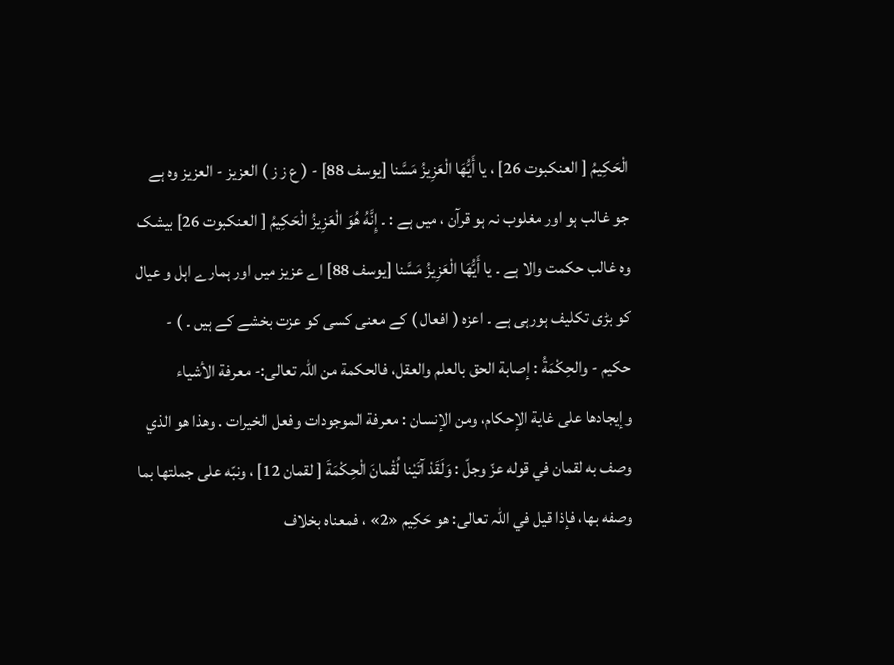الْحَكِيمُ [ العنکبوت 26] ، يا أَيُّهَا الْعَزِيزُ مَسَّنا [يوسف 88] - ( ع ز ز ) العزیز - العزیز وہ ہے جو غالب ہو اور مغلوب نہ ہو قرآن ، میں ہے : ۔ إِنَّهُ هُوَ الْعَزِيزُ الْحَكِيمُ [ العنکبوت 26] بیشک وہ غالب حکمت والا ہے ۔ يا أَيُّهَا الْعَزِيزُ مَسَّنا [يوسف 88] اے عزیز میں اور ہمارے اہل و عیال کو بڑی تکلیف ہورہی ہے ۔ اعزہ ( افعال ) کے معنی کسی کو عزت بخشے کے ہیں ۔ ) - حكيم - والحِكْمَةُ : إصابة الحق بالعلم والعقل، فالحکمة من اللہ تعالی:- معرفة الأشياء وإيجادها علی غاية الإحكام، ومن الإنسان : معرفة الموجودات وفعل الخیرات . وهذا هو الذي وصف به لقمان في قوله عزّ وجلّ : وَلَقَدْ آتَيْنا لُقْمانَ الْحِكْمَةَ [ لقمان 12] ، ونبّه علی جملتها بما وصفه بها، فإذا قيل في اللہ تعالی: هو حَكِيم «2» ، فمعناه بخلاف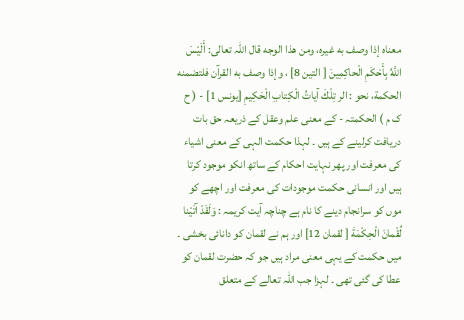معناه إذا وصف به غيره، ومن هذا الوجه قال اللہ تعالی: أَلَيْسَ اللَّهُ بِأَحْكَمِ الْحاكِمِينَ [ التین 8] ، وإذا وصف به القرآن فلتضمنه الحکمة، نحو : الر تِلْكَ آياتُ الْكِتابِ الْحَكِيمِ [يونس 1] - ( ح ک م ) الحکمتہ - کے معنی علم وعقل کے ذریعہ حق بات دریافت کرلینے کے ہیں ۔ لہذا حکمت الہی کے معنی اشیاء کی معرفت اور پھر نہایت احکام کے ساتھ انکو موجود کرتا ہیں اور انسانی حکمت موجودات کی معرفت اور اچھے کو موں کو سرانجام دینے کا نام ہے چناچہ آیت کریمہ : وَلَقَدْ آتَيْنا لُقْمانَ الْحِكْمَةَ [ لقمان 12] اور ہم نے لقمان کو دانائی بخشی ۔ میں حکمت کے یہی معنی مراد ہیں جو کہ حضرت لقمان کو عطا کی گئی تھی ۔ لہزا جب اللہ تعالے کے متعلق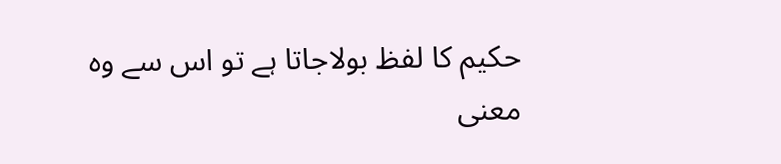حکیم کا لفظ بولاجاتا ہے تو اس سے وہ معنی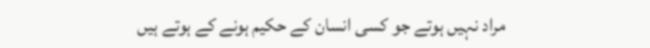مراد نہیں ہوتے جو کسی انسان کے حکیم ہونے کے ہوتے ہیں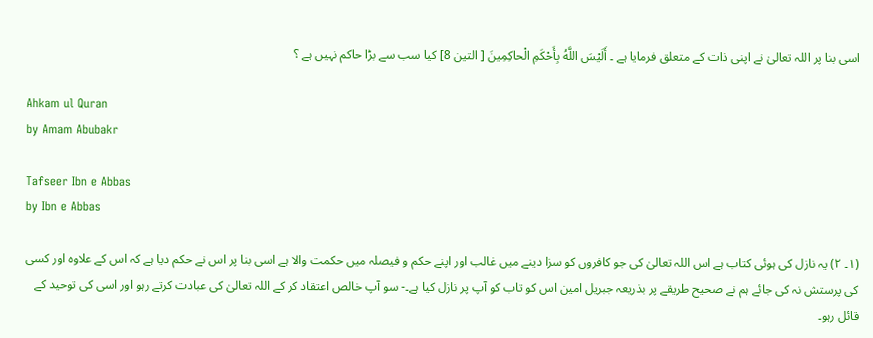اسی بنا پر اللہ تعالیٰ نے اپنی ذات کے متعلق فرمایا ہے ۔ أَلَيْسَ اللَّهُ بِأَحْكَمِ الْحاكِمِينَ [ التین 8] کیا سب سے بڑا حاکم نہیں ہے ؟

Ahkam ul Quran
by Amam Abubakr

Tafseer Ibn e Abbas
by Ibn e Abbas

(١۔ ٢) یہ نازل کی ہوئی کتاب ہے اس اللہ تعالیٰ کی جو کافروں کو سزا دینے میں غالب اور اپنے حکم و فیصلہ میں حکمت والا ہے اسی بنا پر اس نے حکم دیا ہے کہ اس کے علاوہ اور کسی کی پرستش نہ کی جائے ہم نے صحیح طریقے پر بذریعہ جبریل امین اس کو تاب کو آپ پر نازل کیا ہے۔- سو آپ خالص اعتقاد کر کے اللہ تعالیٰ کی عبادت کرتے رہو اور اسی کی توحید کے قائل رہو۔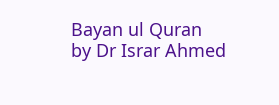Bayan ul Quran
by Dr Israr Ahmed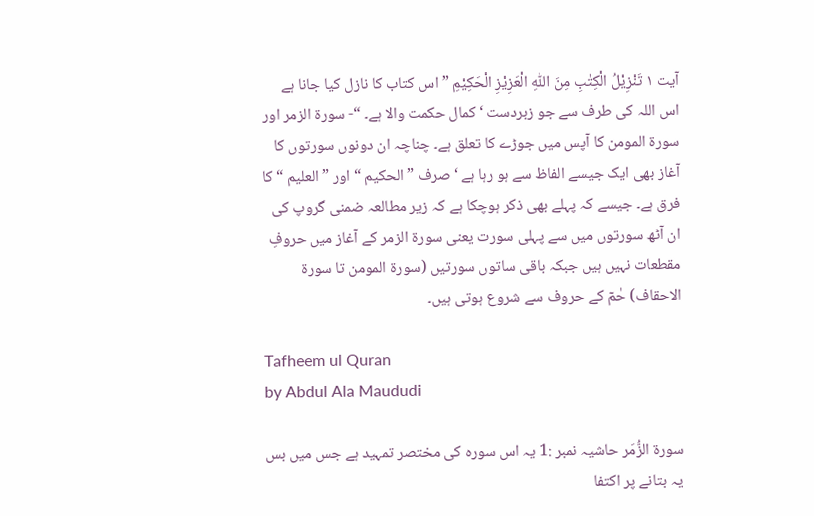آیت ١ تَنْزِیْلُ الْکِتٰبِ مِنَ اللّٰہِ الْعَزِیْزِ الْحَکِیْمِ ” اس کتاب کا نازل کیا جانا ہے اس اللہ کی طرف سے جو زبردست ‘ کمال حکمت والا ہے۔ “- سورة الزمر اور سورة المومن کا آپس میں جوڑے کا تعلق ہے۔ چناچہ ان دونوں سورتوں کا آغاز بھی ایک جیسے الفاظ سے ہو رہا ہے ‘ صرف ” الحکیم “ اور ” العلیم “ کا فرق ہے۔ جیسے کہ پہلے بھی ذکر ہوچکا ہے کہ زیر مطالعہ ضمنی گروپ کی ان آٹھ سورتوں میں سے پہلی سورت یعنی سورة الزمر کے آغاز میں حروفِ مقطعات نہیں ہیں جبکہ باقی ساتوں سورتیں (سورۃ المومن تا سورة الاحقاف) حٰمٓ کے حروف سے شروع ہوتی ہیں۔

Tafheem ul Quran
by Abdul Ala Maududi

سورة الزُّمَر حاشیہ نمبر :1 یہ اس سورہ کی مختصر تمہید ہے جس میں بس یہ بتانے پر اکتفا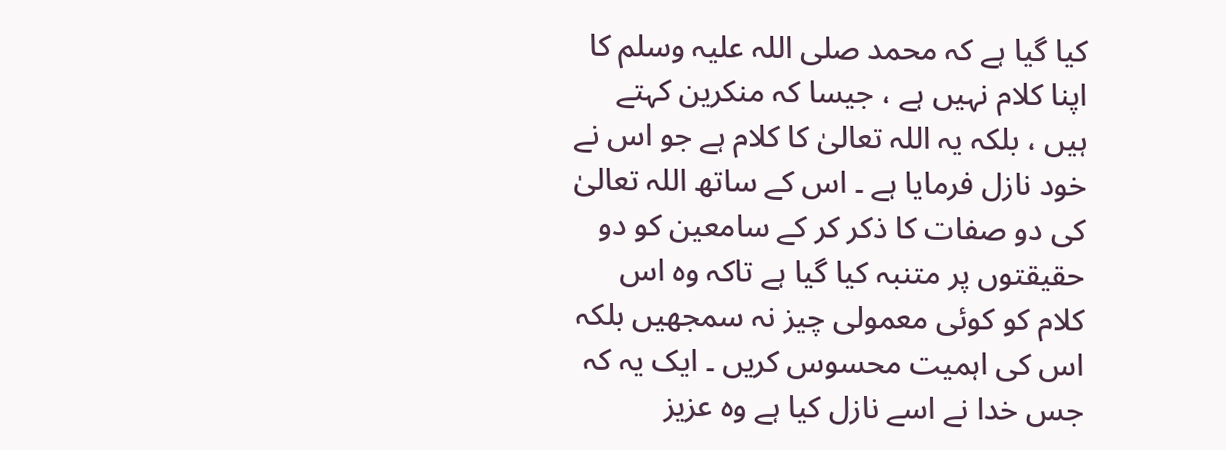کیا گیا ہے کہ محمد صلی اللہ علیہ وسلم کا اپنا کلام نہیں ہے ، جیسا کہ منکرین کہتے ہیں ، بلکہ یہ اللہ تعالیٰ کا کلام ہے جو اس نے خود نازل فرمایا ہے ۔ اس کے ساتھ اللہ تعالیٰ کی دو صفات کا ذکر کر کے سامعین کو دو حقیقتوں پر متنبہ کیا گیا ہے تاکہ وہ اس کلام کو کوئی معمولی چیز نہ سمجھیں بلکہ اس کی اہمیت محسوس کریں ۔ ایک یہ کہ جس خدا نے اسے نازل کیا ہے وہ عزیز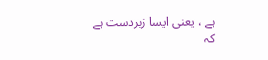ہے ، یعنی ایسا زبردست ہے کہ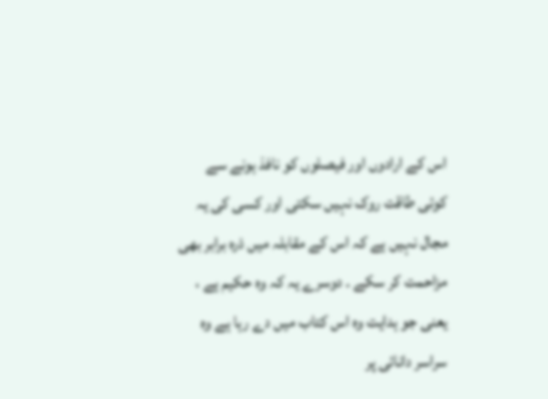اس کے ارادوں اور فیصلوں کو نافذ ہونے سے کوئی طاقت روک نہیں سکتی اور کسی کی یہ مجال نہیں ہے کہ اس کے مقابلہ میں ذرہ برابر بھی مزاحمت کر سکے ۔ دوسرے یہ کہ وہ حکیم ہے ، یعنی جو ہدایت وہ اس کتاب میں دے رہا ہے وہ سراسر دانائی پر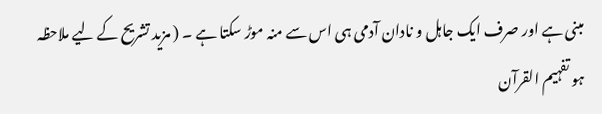مبنی ہے اور صرف ایک جاہل و نادان آدمی ہی اس سے منہ موڑ سکتا ہے ۔ ( مزید تشریح کے لیے ملاحظہ ہو تفہیم القرآن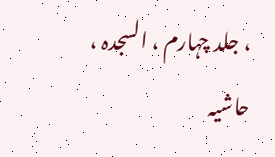، جلد چہارم ، السجدہ ، حاشیہ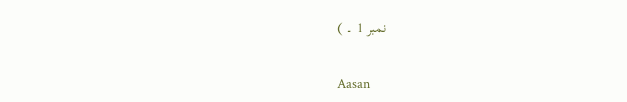نمبر 1 ۔ )

Aasan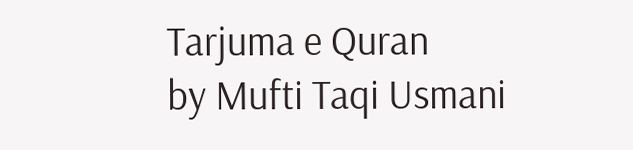Tarjuma e Quran
by Mufti Taqi Usmani